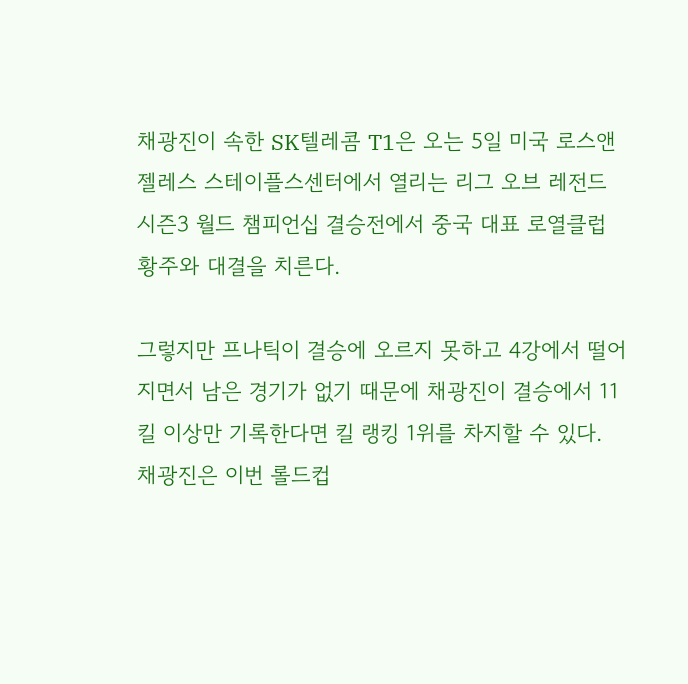채광진이 속한 SK텔레콤 T1은 오는 5일 미국 로스앤젤레스 스테이플스센터에서 열리는 리그 오브 레전드 시즌3 월드 챔피언십 결승전에서 중국 대표 로열클럽 황주와 대결을 치른다.

그렇지만 프나틱이 결승에 오르지 못하고 4강에서 떨어지면서 남은 경기가 없기 때문에 채광진이 결승에서 11킬 이상만 기록한다면 킬 랭킹 1위를 차지할 수 있다.
채광진은 이번 롤드컵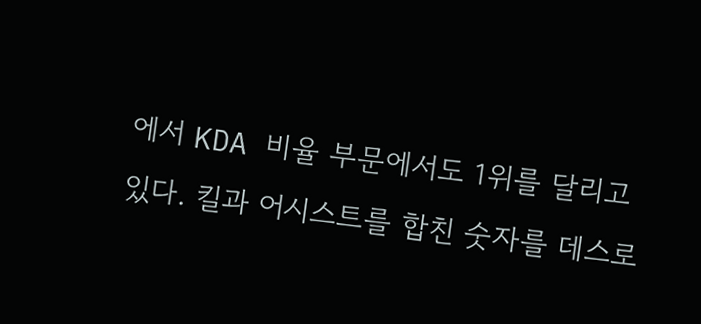에서 KDA 비율 부문에서도 1위를 달리고 있다. 킬과 어시스트를 합친 숫자를 데스로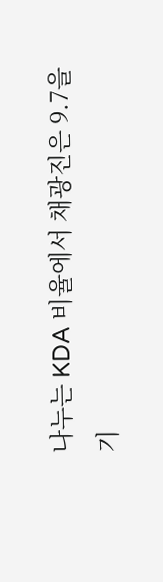나누는 KDA 비율에서 채광진은 9.7을 기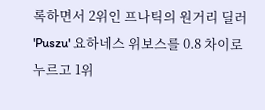록하면서 2위인 프나틱의 원거리 딜러 'Puszu' 요하네스 위보스를 0.8 차이로 누르고 1위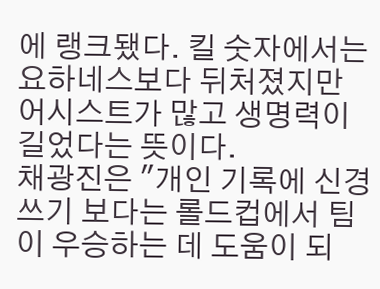에 랭크됐다. 킬 숫자에서는 요하네스보다 뒤처졌지만 어시스트가 많고 생명력이 길었다는 뜻이다.
채광진은 "개인 기록에 신경쓰기 보다는 롤드컵에서 팀이 우승하는 데 도움이 되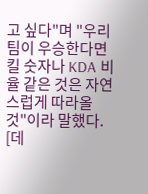고 싶다"며 "우리 팀이 우승한다면 킬 숫자나 KDA 비율 같은 것은 자연스럽게 따라올 것"이라 말했다.
[데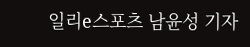일리e스포츠 남윤성 기자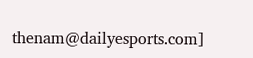thenam@dailyesports.com]